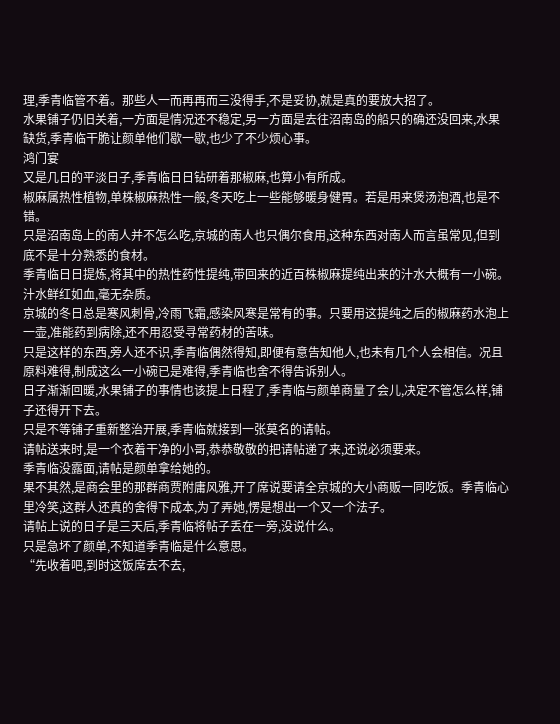理,季青临管不着。那些人一而再再而三没得手,不是妥协,就是真的要放大招了。
水果铺子仍旧关着,一方面是情况还不稳定,另一方面是去往沼南岛的船只的确还没回来,水果缺货,季青临干脆让颜单他们歇一歇,也少了不少烦心事。
鸿门宴
又是几日的平淡日子,季青临日日钻研着那椒麻,也算小有所成。
椒麻属热性植物,单株椒麻热性一般,冬天吃上一些能够暖身健胃。若是用来煲汤泡酒,也是不错。
只是沼南岛上的南人并不怎么吃,京城的南人也只偶尔食用,这种东西对南人而言虽常见,但到底不是十分熟悉的食材。
季青临日日提炼,将其中的热性药性提纯,带回来的近百株椒麻提纯出来的汁水大概有一小碗。汁水鲜红如血,毫无杂质。
京城的冬日总是寒风刺骨,冷雨飞霜,感染风寒是常有的事。只要用这提纯之后的椒麻药水泡上一壶,准能药到病除,还不用忍受寻常药材的苦味。
只是这样的东西,旁人还不识,季青临偶然得知,即便有意告知他人,也未有几个人会相信。况且原料难得,制成这么一小碗已是难得,季青临也舍不得告诉别人。
日子渐渐回暖,水果铺子的事情也该提上日程了,季青临与颜单商量了会儿,决定不管怎么样,铺子还得开下去。
只是不等铺子重新整治开展,季青临就接到一张莫名的请帖。
请帖送来时,是一个衣着干净的小哥,恭恭敬敬的把请帖递了来,还说必须要来。
季青临没露面,请帖是颜单拿给她的。
果不其然,是商会里的那群商贾附庸风雅,开了席说要请全京城的大小商贩一同吃饭。季青临心里冷笑,这群人还真的舍得下成本,为了弄她,愣是想出一个又一个法子。
请帖上说的日子是三天后,季青临将帖子丢在一旁,没说什么。
只是急坏了颜单,不知道季青临是什么意思。
“先收着吧,到时这饭席去不去,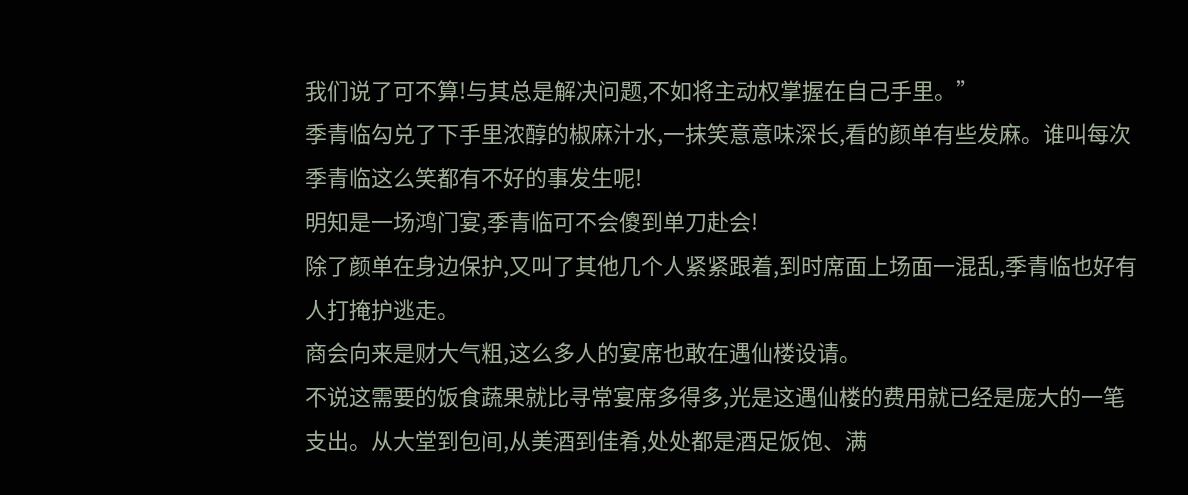我们说了可不算!与其总是解决问题,不如将主动权掌握在自己手里。”
季青临勾兑了下手里浓醇的椒麻汁水,一抹笑意意味深长,看的颜单有些发麻。谁叫每次季青临这么笑都有不好的事发生呢!
明知是一场鸿门宴,季青临可不会傻到单刀赴会!
除了颜单在身边保护,又叫了其他几个人紧紧跟着,到时席面上场面一混乱,季青临也好有人打掩护逃走。
商会向来是财大气粗,这么多人的宴席也敢在遇仙楼设请。
不说这需要的饭食蔬果就比寻常宴席多得多,光是这遇仙楼的费用就已经是庞大的一笔支出。从大堂到包间,从美酒到佳肴,处处都是酒足饭饱、满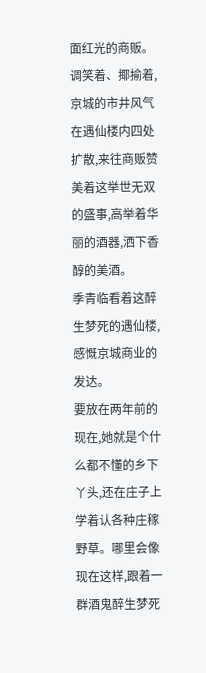面红光的商贩。
调笑着、揶揄着,京城的市井风气在遇仙楼内四处扩散,来往商贩赞美着这举世无双的盛事,高举着华丽的酒器,洒下香醇的美酒。
季青临看着这醉生梦死的遇仙楼,感慨京城商业的发达。
要放在两年前的现在,她就是个什么都不懂的乡下丫头,还在庄子上学着认各种庄稼野草。哪里会像现在这样,跟着一群酒鬼醉生梦死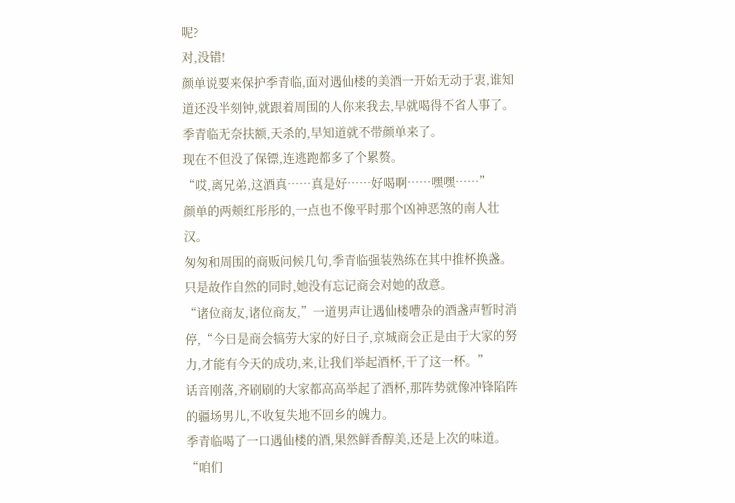呢?
对,没错!
颜单说要来保护季青临,面对遇仙楼的美酒一开始无动于衷,谁知道还没半刻钟,就跟着周围的人你来我去,早就喝得不省人事了。
季青临无奈扶额,天杀的,早知道就不带颜单来了。
现在不但没了保镖,连逃跑都多了个累赘。
“哎,离兄弟,这酒真……真是好……好喝啊……嘿嘿……”
颜单的两颊红彤彤的,一点也不像平时那个凶神恶煞的南人壮汉。
匆匆和周围的商贩问候几句,季青临强装熟练在其中推杯换盏。只是故作自然的同时,她没有忘记商会对她的敌意。
“诸位商友,诸位商友,”一道男声让遇仙楼嘈杂的酒盏声暂时消停,“今日是商会犒劳大家的好日子,京城商会正是由于大家的努力,才能有今天的成功,来,让我们举起酒杯,干了这一杯。”
话音刚落,齐刷刷的大家都高高举起了酒杯,那阵势就像冲锋陷阵的疆场男儿,不收复失地不回乡的魄力。
季青临喝了一口遇仙楼的酒,果然鲜香醇美,还是上次的味道。
“咱们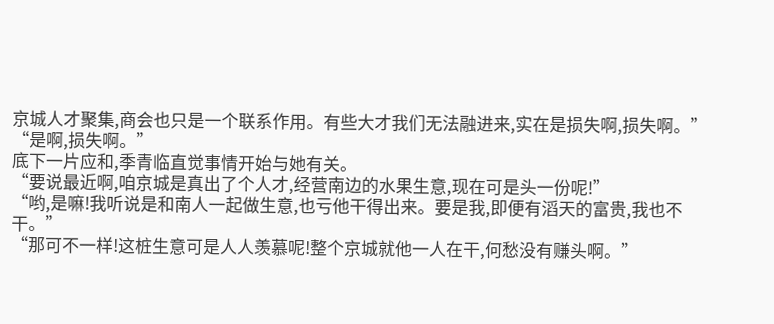京城人才聚集,商会也只是一个联系作用。有些大才我们无法融进来,实在是损失啊,损失啊。”
“是啊,损失啊。”
底下一片应和,季青临直觉事情开始与她有关。
“要说最近啊,咱京城是真出了个人才,经营南边的水果生意,现在可是头一份呢!”
“哟,是嘛!我听说是和南人一起做生意,也亏他干得出来。要是我,即便有滔天的富贵,我也不干。”
“那可不一样!这桩生意可是人人羡慕呢!整个京城就他一人在干,何愁没有赚头啊。”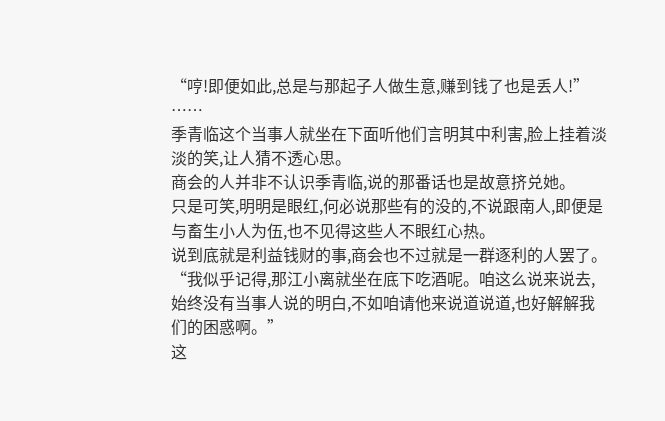“哼!即便如此,总是与那起子人做生意,赚到钱了也是丢人!”
……
季青临这个当事人就坐在下面听他们言明其中利害,脸上挂着淡淡的笑,让人猜不透心思。
商会的人并非不认识季青临,说的那番话也是故意挤兑她。
只是可笑,明明是眼红,何必说那些有的没的,不说跟南人,即便是与畜生小人为伍,也不见得这些人不眼红心热。
说到底就是利益钱财的事,商会也不过就是一群逐利的人罢了。
“我似乎记得,那江小离就坐在底下吃酒呢。咱这么说来说去,始终没有当事人说的明白,不如咱请他来说道说道,也好解解我们的困惑啊。”
这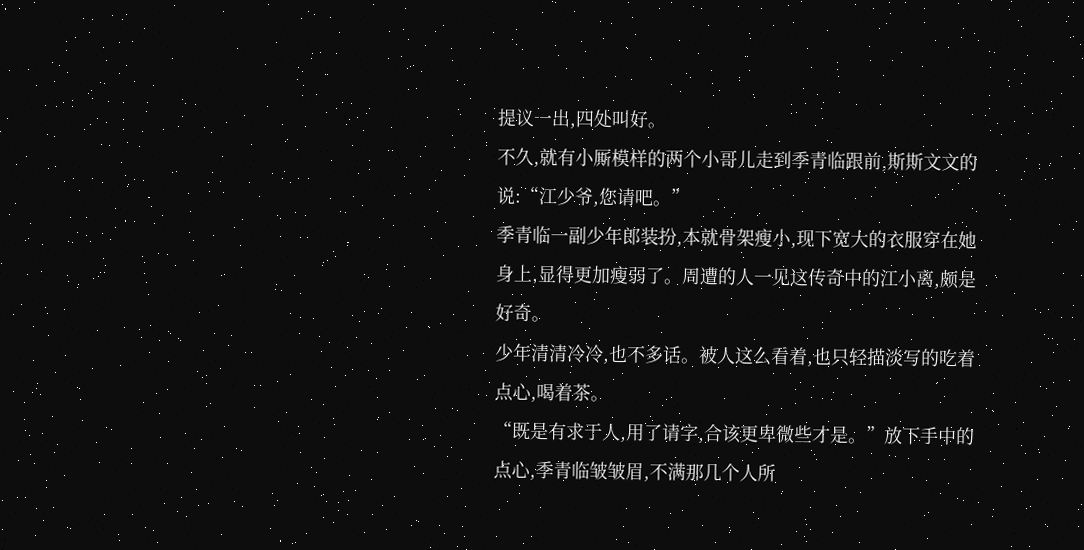提议一出,四处叫好。
不久,就有小厮模样的两个小哥儿走到季青临跟前,斯斯文文的说:“江少爷,您请吧。”
季青临一副少年郎装扮,本就骨架瘦小,现下宽大的衣服穿在她身上,显得更加瘦弱了。周遭的人一见这传奇中的江小离,颇是好奇。
少年清清冷冷,也不多话。被人这么看着,也只轻描淡写的吃着点心,喝着茶。
“既是有求于人,用了请字,合该更卑微些才是。”放下手中的点心,季青临皱皱眉,不满那几个人所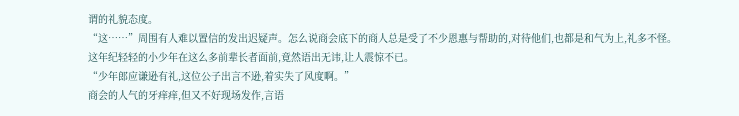谓的礼貌态度。
“这……”周围有人难以置信的发出迟疑声。怎么说商会底下的商人总是受了不少恩惠与帮助的,对待他们,也都是和气为上,礼多不怪。
这年纪轻轻的小少年在这么多前辈长者面前,竟然语出无讳,让人震惊不已。
“少年郎应谦逊有礼,这位公子出言不逊,着实失了风度啊。”
商会的人气的牙痒痒,但又不好现场发作,言语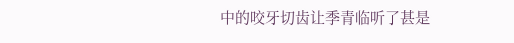中的咬牙切齿让季青临听了甚是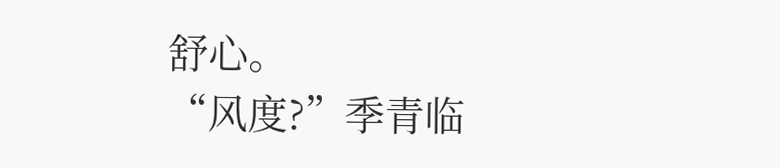舒心。
“风度?”季青临